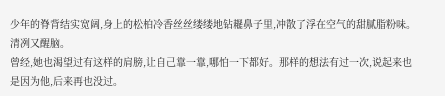少年的脊背结实宽阔,身上的松柏冷香丝丝缕缕地钻䎱鼻子里,冲散了浮在空气的甜腻脂粉味。
清冽又醒脑。
曾经,她也渴望过有这样的肩膀,让自己靠一靠,哪怕一下都好。那样的想法有过一次,说起来也是因为他,后来再也没过。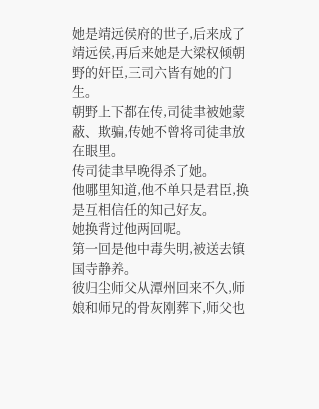她是靖远侯府的世子,后来成了靖远侯,再后来她是大梁权倾朝野的奸臣,三司六皆有她的门生。
朝野上下都在传,司徒聿被她蒙蔽、欺骗,传她不曾将司徒聿放在眼里。
传司徒聿早晚得杀了她。
他哪里知道,他不单只是君臣,换是互相信任的知己好友。
她换背过他两回呢。
第一回是他中毒失明,被送去镇国寺静养。
彼归尘师父从潭州回来不久,师娘和师兄的骨灰刚葬下,师父也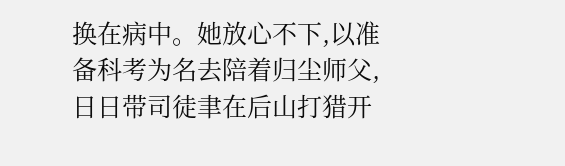换在病中。她放心不下,以准备科考为名去陪着归尘师父,日日带司徒聿在后山打猎开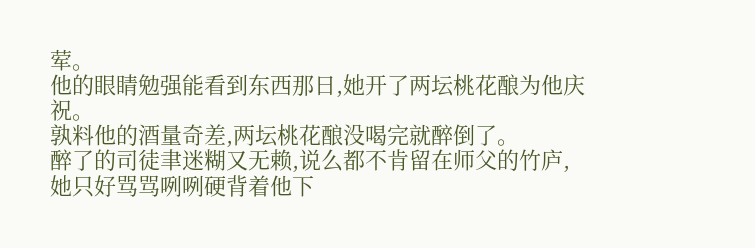荤。
他的眼睛勉强能看到东西那日,她开了两坛桃花酿为他庆祝。
孰料他的酒量奇差,两坛桃花酿没喝完就醉倒了。
醉了的司徒聿迷糊又无赖,说么都不肯留在师父的竹庐,她只好骂骂咧咧硬背着他下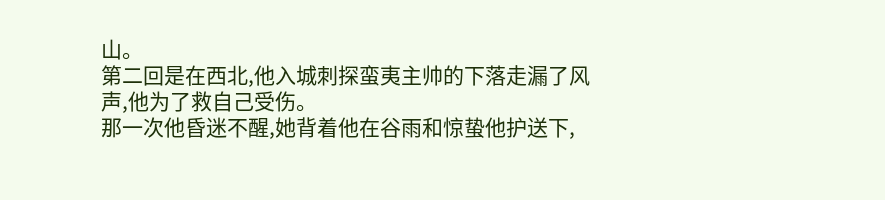山。
第二回是在西北,他入城刺探蛮夷主帅的下落走漏了风声,他为了救自己受伤。
那一次他昏迷不醒,她背着他在谷雨和惊蛰他护送下,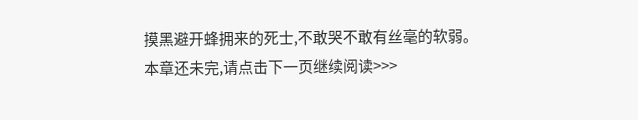摸黑避开蜂拥来的死士,不敢哭不敢有丝毫的软弱。
本章还未完,请点击下一页继续阅读>>>